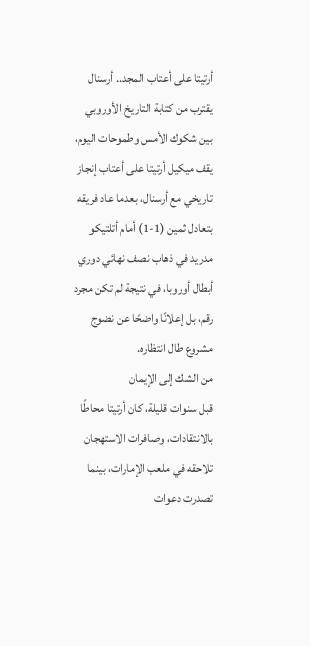أرتيتا على أعتاب المجد.. أرسنال يقترب من كتابة التاريخ الأوروبي
بين شكوك الأمس وطموحات اليوم، يقف ميكيل أرتيتا على أعتاب إنجاز تاريخي مع أرسنال، بعدما عاد فريقه بتعادل ثمين (1-1) أمام أتلتيكو مدريد في ذهاب نصف نهائي دوري أبطال أوروبا، في نتيجة لم تكن مجرد رقم، بل إعلانًا واضحًا عن نضوج مشروع طال انتظاره.
من الشك إلى الإيمان
قبل سنوات قليلة، كان أرتيتا محاطًا بالانتقادات، وصافرات الاستهجان تلاحقه في ملعب الإمارات، بينما تصدرت دعوات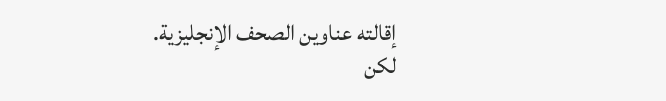إقالته عناوين الصحف الإنجليزية.
لكن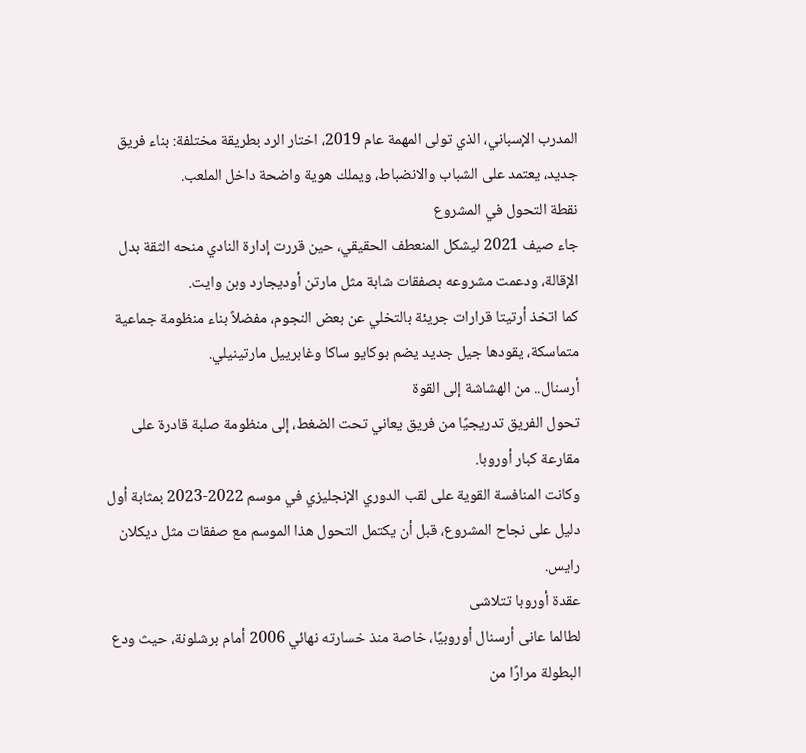المدرب الإسباني، الذي تولى المهمة عام 2019، اختار الرد بطريقة مختلفة: بناء فريق جديد، يعتمد على الشباب والانضباط، ويملك هوية واضحة داخل الملعب.
نقطة التحول في المشروع
جاء صيف 2021 ليشكل المنعطف الحقيقي، حين قررت إدارة النادي منحه الثقة بدل الإقالة، ودعمت مشروعه بصفقات شابة مثل مارتن أوديجارد وبن وايت.
كما اتخذ أرتيتا قرارات جريئة بالتخلي عن بعض النجوم، مفضلاً بناء منظومة جماعية متماسكة، يقودها جيل جديد يضم بوكايو ساكا وغابرييل مارتينيلي.
أرسنال.. من الهشاشة إلى القوة
تحول الفريق تدريجيًا من فريق يعاني تحت الضغط، إلى منظومة صلبة قادرة على مقارعة كبار أوروبا.
وكانت المنافسة القوية على لقب الدوري الإنجليزي في موسم 2022-2023 بمثابة أول دليل على نجاح المشروع، قبل أن يكتمل التحول هذا الموسم مع صفقات مثل ديكلان رايس.
عقدة أوروبا تتلاشى
لطالما عانى أرسنال أوروبيًا، خاصة منذ خسارته نهائي 2006 أمام برشلونة، حيث ودع البطولة مرارًا من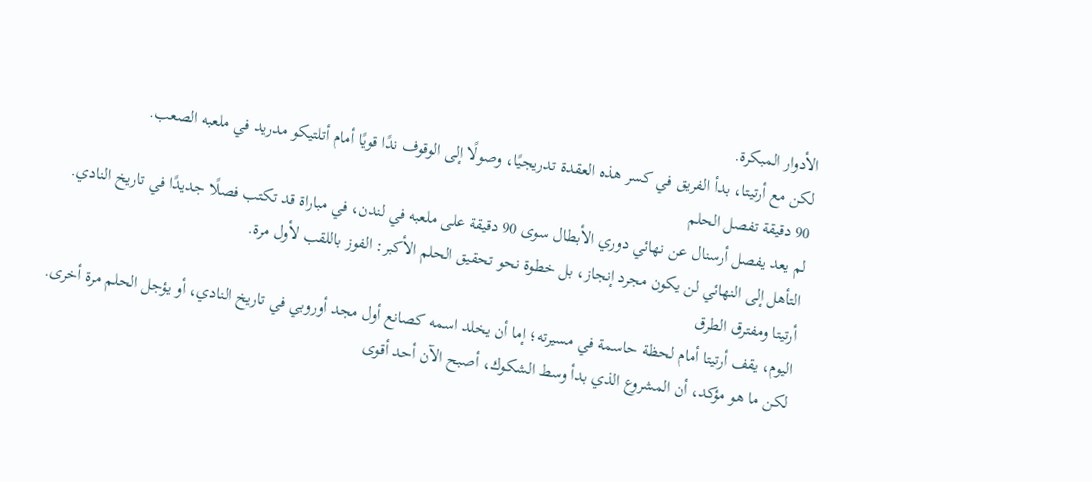الأدوار المبكرة.
لكن مع أرتيتا، بدأ الفريق في كسر هذه العقدة تدريجيًا، وصولًا إلى الوقوف ندًا قويًا أمام أتلتيكو مدريد في ملعبه الصعب.
90 دقيقة تفصل الحلم
لم يعد يفصل أرسنال عن نهائي دوري الأبطال سوى 90 دقيقة على ملعبه في لندن، في مباراة قد تكتب فصلًا جديدًا في تاريخ النادي.
التأهل إلى النهائي لن يكون مجرد إنجاز، بل خطوة نحو تحقيق الحلم الأكبر: الفوز باللقب لأول مرة.
أرتيتا ومفترق الطرق
اليوم، يقف أرتيتا أمام لحظة حاسمة في مسيرته؛ إما أن يخلد اسمه كصانع أول مجد أوروبي في تاريخ النادي، أو يؤجل الحلم مرة أخرى.
لكن ما هو مؤكد، أن المشروع الذي بدأ وسط الشكوك، أصبح الآن أحد أقوى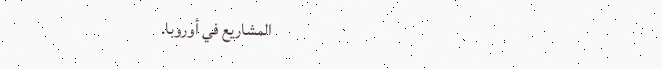المشاريع في أوروبا.